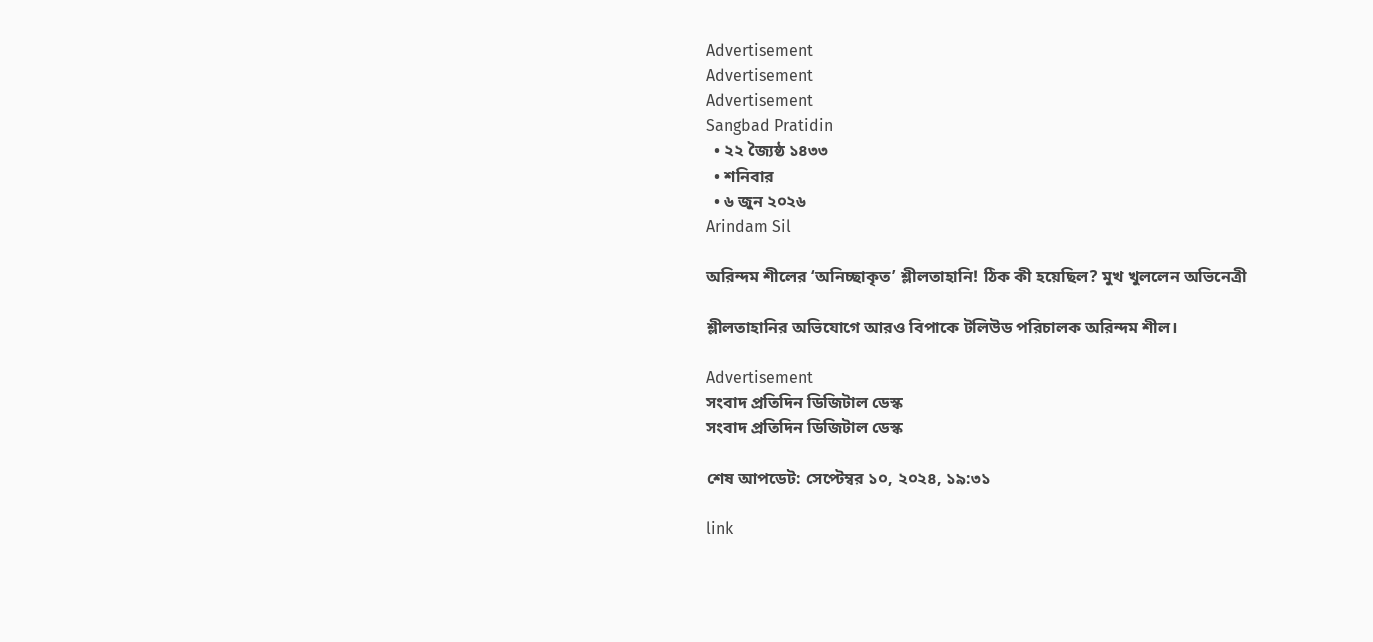Advertisement
Advertisement
Advertisement
Sangbad Pratidin
  • ২২ জ্যৈষ্ঠ ১৪৩৩
  • শনিবার
  • ৬ জুন ২০২৬
Arindam Sil

অরিন্দম শীলের ‘অনিচ্ছাকৃত’ শ্লীলতাহানি! ঠিক কী হয়েছিল? মুখ খুললেন অভিনেত্রী

শ্লীলতাহানির অভিযোগে আরও বিপাকে টলিউড পরিচালক অরিন্দম শীল।

Advertisement
সংবাদ প্রতিদিন ডিজিটাল ডেস্ক
সংবাদ প্রতিদিন ডিজিটাল ডেস্ক

শেষ আপডেট: সেপ্টেম্বর ১০, ২০২৪, ১৯:৩১

link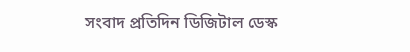সংবাদ প্রতিদিন ডিজিটাল ডেস্ক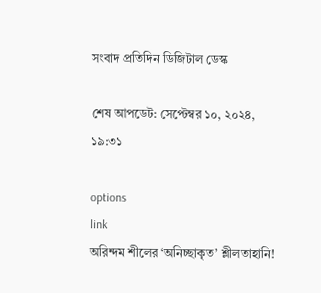সংবাদ প্রতিদিন ডিজিটাল ডেস্ক

শেষ আপডেট: সেপ্টেম্বর ১০, ২০২৪, ১৯:৩১

options
link
অরিন্দম শীলের ‘অনিচ্ছাকৃত’ শ্লীলতাহানি!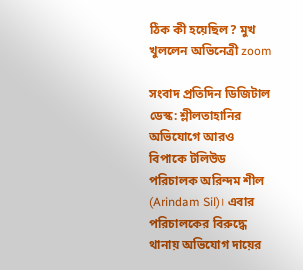ঠিক কী হয়েছিল? মুখ খুললেন অভিনেত্রী zoom

সংবাদ প্রতিদিন ডিজিটাল ডেস্ক: শ্লীলতাহানির অভিযোগে আরও বিপাকে টলিউড পরিচালক অরিন্দম শীল (Arindam Sil)। এবার পরিচালকের বিরুদ্ধে থানায় অভিযোগ দায়ের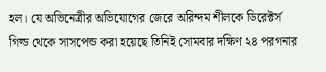হল। যে অভিনেত্রীর অভিযোগের জেরে অরিন্দম শীলকে ডিরেক্টর্স গিল্ড থেকে সাসপেন্ড করা হয়েছে তিনিই সোমবার দক্ষিণ ২৪ পরগনার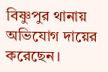বিষ্ণুপুর থানায় অভিযোগ দায়ের করেছেন।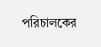পরিচালকের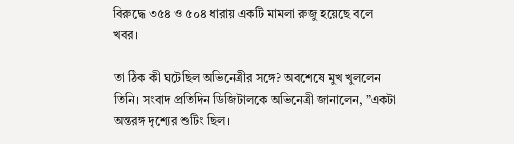বিরুদ্ধে ৩৫৪ ও ৫০৪ ধারায় একটি মামলা রুজু হয়েছে বলে খবর।

তা ঠিক কী ঘটেছিল অভিনেত্রীর সঙ্গে? অবশেষে মুখ খুললেন তিনি। সংবাদ প্রতিদিন ডিজিটালকে অভিনেত্রী জানালেন, ”একটা অন্তরঙ্গ দৃশ্যের শুটিং ছিল।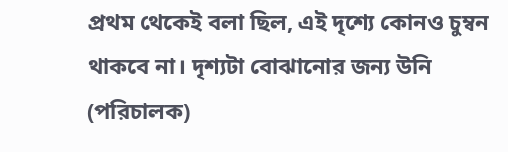প্রথম থেকেই বলা ছিল, এই দৃশ্যে কোনও চুম্বন থাকবে না। দৃশ্যটা বোঝানোর জন্য উনি (পরিচালক)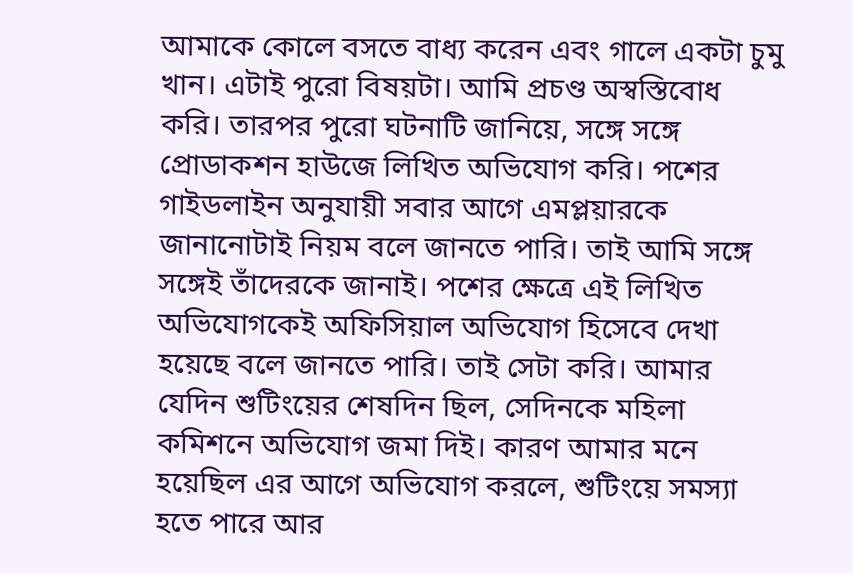আমাকে কোলে বসতে বাধ্য করেন এবং গালে একটা চুমু খান। এটাই পুরো বিষয়টা। আমি প্রচণ্ড অস্বস্তিবোধ করি। তারপর পুরো ঘটনাটি জানিয়ে, সঙ্গে সঙ্গে প্রোডাকশন হাউজে লিখিত অভিযোগ করি। পশের গাইডলাইন অনুযায়ী সবার আগে এমপ্লয়ারকে জানানোটাই নিয়ম বলে জানতে পারি। তাই আমি সঙ্গে সঙ্গেই তাঁদেরকে জানাই। পশের ক্ষেত্রে এই লিখিত অভিযোগকেই অফিসিয়াল অভিযোগ হিসেবে দেখা হয়েছে বলে জানতে পারি। তাই সেটা করি। আমার যেদিন শুটিংয়ের শেষদিন ছিল, সেদিনকে মহিলা কমিশনে অভিযোগ জমা দিই। কারণ আমার মনে হয়েছিল এর আগে অভিযোগ করলে, শুটিংয়ে সমস্যা হতে পারে আর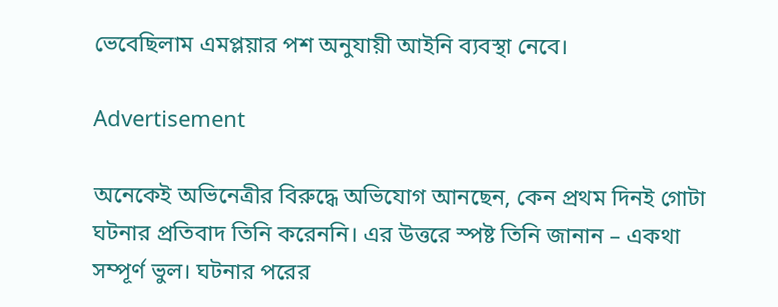ভেবেছিলাম এমপ্লয়ার পশ অনুযায়ী আইনি ব্যবস্থা নেবে।

Advertisement

অনেকেই অভিনেত্রীর বিরুদ্ধে অভিযোগ আনছেন, কেন প্রথম দিনই গোটা ঘটনার প্রতিবাদ তিনি করেননি। এর উত্তরে স্পষ্ট তিনি জানান – একথা সম্পূর্ণ ভুল। ঘটনার পরের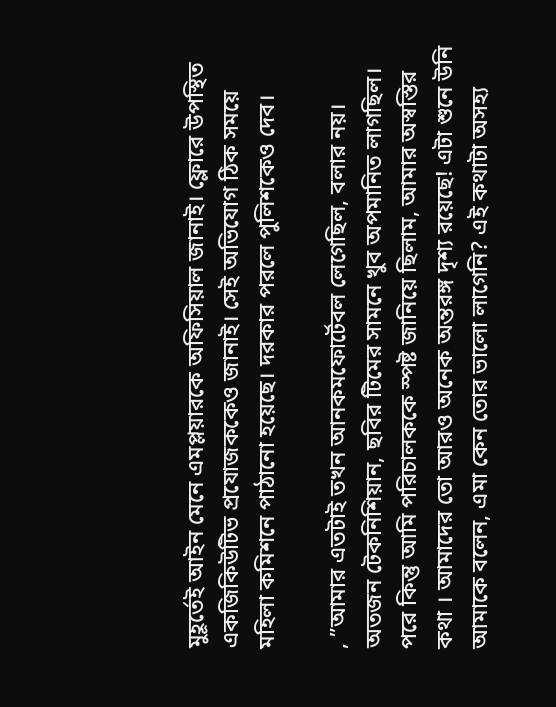মুহূর্তেই আইন মেনে এমপ্লয়ারকে অফিসিয়াল জানাই। ফ্লোরে উপস্থিত একজিকিউটিভ প্রযোজককেও জানাই। সেই অভিযোগ ঠিক সময়ে মহিলা কমিশনে পাঠানো হয়েছে। দরকার পরলে পুলিশকেও দেব।

, ”আমার এতটাই তখন আনকমফোর্টেবল লেগেছিল, বলার নয়। অতজন টেকনিশিয়ান, ছবির টিমের সামনে খুব অপমানিত লাগছিল। পরে কিন্তু আমি পরিচালককে স্পষ্ট জানিয়ে ছিলাম, আমার অস্বস্তির কথা । আমাদের তো আরও অনেক অন্তরঙ্গ দৃশ্য রয়েছে! এটা শুনে উনি আমাকে বলেন, এমা কেন তোর ভালো লাগেনি? এই কথাটা অসহ্য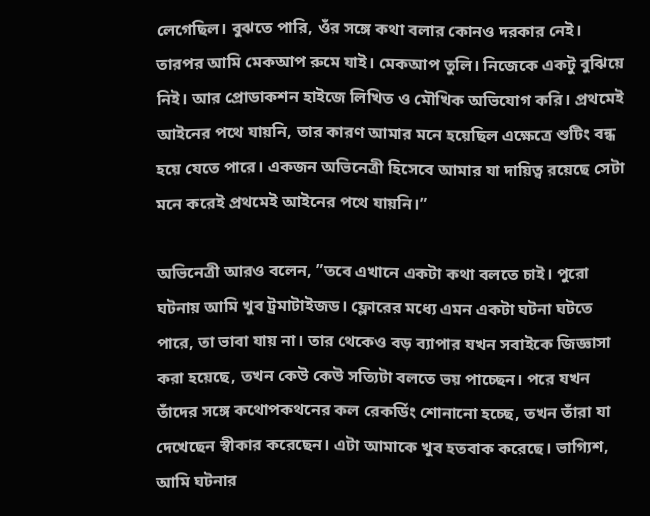লেগেছিল। বুঝতে পারি, ওঁর সঙ্গে কথা বলার কোনও দরকার নেই। তারপর আমি মেকআপ রুমে যাই। মেকআপ তুলি। নিজেকে একটু বুঝিয়ে নিই। আর প্রোডাকশন হাইজে লিখিত ও মৌখিক অভিযোগ করি। প্রথমেই আইনের পথে যায়নি, তার কারণ আমার মনে হয়েছিল এক্ষেত্রে শুটিং বন্ধ হয়ে যেতে পারে। একজন অভিনেত্রী হিসেবে আমার যা দায়িত্ব রয়েছে সেটা মনে করেই প্রথমেই আইনের পথে যায়নি।”

অভিনেত্রী আরও বলেন, ”তবে এখানে একটা কথা বলতে চাই। পুরো ঘটনায় আমি খুব ট্রমাটাইজড। ফ্লোরের মধ্যে এমন একটা ঘটনা ঘটতে পারে, তা ভাবা যায় না। তার থেকেও বড় ব্যাপার যখন সবাইকে জিজ্ঞাসা করা হয়েছে, তখন কেউ কেউ সত্যিটা বলতে ভয় পাচ্ছেন। পরে যখন তাঁদের সঙ্গে কথোপকথনের কল রেকর্ডিং শোনানো হচ্ছে, তখন তাঁরা যা দেখেছেন স্বীকার করেছেন। এটা আমাকে খুব হতবাক করেছে। ভাগ্যিশ, আমি ঘটনার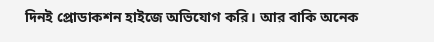দিনই প্রোডাকশন হাইজে অভিযোগ করি। আর বাকি অনেক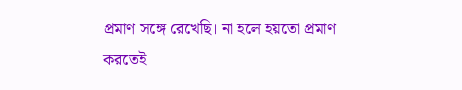প্রমাণ সঙ্গে রেখেছি। না হলে হয়তো প্রমাণ করতেই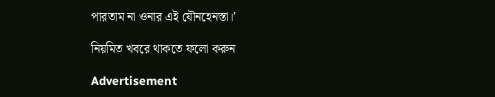পারতাম না ওনার এই যৌনহেনস্তা।’

নিয়মিত খবরে থাকতে ফলো করুন

Advertisement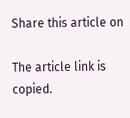Share this article on

The article link is copied.